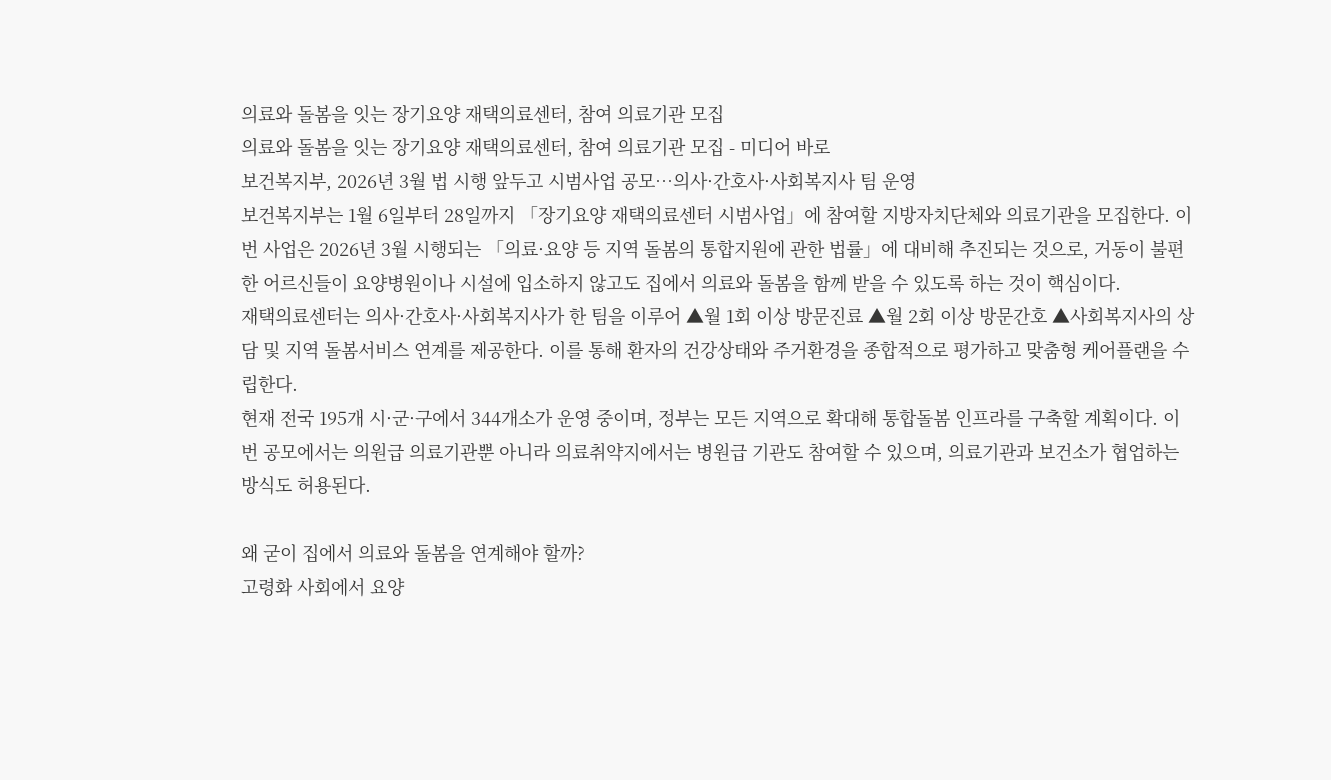의료와 돌봄을 잇는 장기요양 재택의료센터, 참여 의료기관 모집
의료와 돌봄을 잇는 장기요양 재택의료센터, 참여 의료기관 모집 - 미디어 바로
보건복지부, 2026년 3월 법 시행 앞두고 시범사업 공모…의사·간호사·사회복지사 팀 운영
보건복지부는 1월 6일부터 28일까지 「장기요양 재택의료센터 시범사업」에 참여할 지방자치단체와 의료기관을 모집한다. 이번 사업은 2026년 3월 시행되는 「의료·요양 등 지역 돌봄의 통합지원에 관한 법률」에 대비해 추진되는 것으로, 거동이 불편한 어르신들이 요양병원이나 시설에 입소하지 않고도 집에서 의료와 돌봄을 함께 받을 수 있도록 하는 것이 핵심이다.
재택의료센터는 의사·간호사·사회복지사가 한 팀을 이루어 ▲월 1회 이상 방문진료 ▲월 2회 이상 방문간호 ▲사회복지사의 상담 및 지역 돌봄서비스 연계를 제공한다. 이를 통해 환자의 건강상태와 주거환경을 종합적으로 평가하고 맞춤형 케어플랜을 수립한다.
현재 전국 195개 시·군·구에서 344개소가 운영 중이며, 정부는 모든 지역으로 확대해 통합돌봄 인프라를 구축할 계획이다. 이번 공모에서는 의원급 의료기관뿐 아니라 의료취약지에서는 병원급 기관도 참여할 수 있으며, 의료기관과 보건소가 협업하는 방식도 허용된다.

왜 굳이 집에서 의료와 돌봄을 연계해야 할까?
고령화 사회에서 요양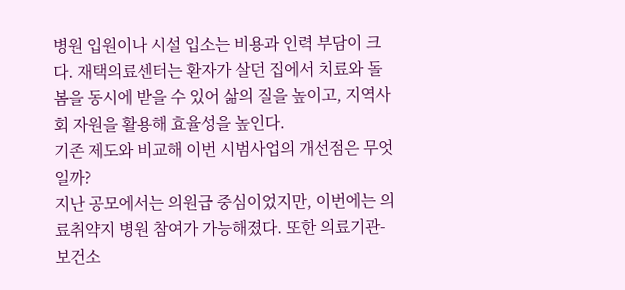병원 입원이나 시설 입소는 비용과 인력 부담이 크다. 재택의료센터는 환자가 살던 집에서 치료와 돌봄을 동시에 받을 수 있어 삶의 질을 높이고, 지역사회 자원을 활용해 효율성을 높인다.
기존 제도와 비교해 이번 시범사업의 개선점은 무엇일까?
지난 공모에서는 의원급 중심이었지만, 이번에는 의료취약지 병원 참여가 가능해졌다. 또한 의료기관-보건소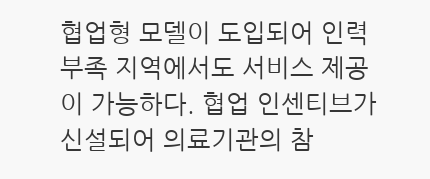협업형 모델이 도입되어 인력 부족 지역에서도 서비스 제공이 가능하다. 협업 인센티브가 신설되어 의료기관의 참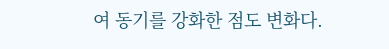여 동기를 강화한 점도 변화다.